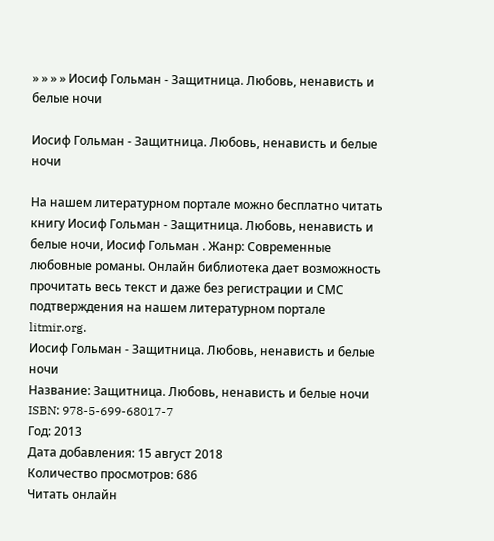» » » » Иосиф Гольман - Защитница. Любовь, ненависть и белые ночи

Иосиф Гольман - Защитница. Любовь, ненависть и белые ночи

На нашем литературном портале можно бесплатно читать книгу Иосиф Гольман - Защитница. Любовь, ненависть и белые ночи, Иосиф Гольман . Жанр: Современные любовные романы. Онлайн библиотека дает возможность прочитать весь текст и даже без регистрации и СМС подтверждения на нашем литературном портале litmir.org.
Иосиф Гольман - Защитница. Любовь, ненависть и белые ночи
Название: Защитница. Любовь, ненависть и белые ночи
ISBN: 978-5-699-68017-7
Год: 2013
Дата добавления: 15 август 2018
Количество просмотров: 686
Читать онлайн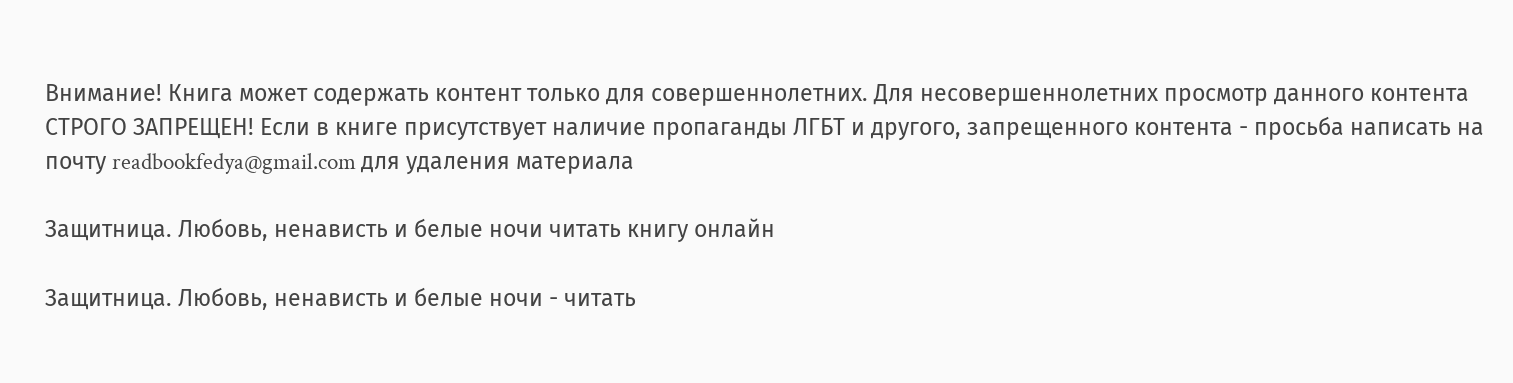Внимание! Книга может содержать контент только для совершеннолетних. Для несовершеннолетних просмотр данного контента СТРОГО ЗАПРЕЩЕН! Если в книге присутствует наличие пропаганды ЛГБТ и другого, запрещенного контента - просьба написать на почту readbookfedya@gmail.com для удаления материала

Защитница. Любовь, ненависть и белые ночи читать книгу онлайн

Защитница. Любовь, ненависть и белые ночи - читать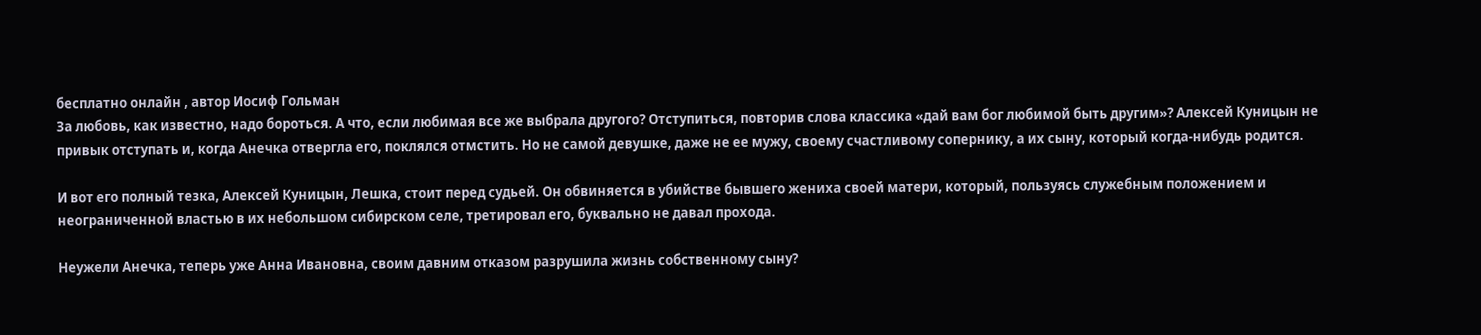бесплатно онлайн , автор Иосиф Гольман
За любовь, как известно, надо бороться. А что, если любимая все же выбрала другого? Отступиться, повторив слова классика «дай вам бог любимой быть другим»? Алексей Куницын не привык отступать и, когда Анечка отвергла его, поклялся отмстить. Но не самой девушке, даже не ее мужу, своему счастливому сопернику, а их сыну, который когда-нибудь родится.

И вот его полный тезка, Алексей Куницын, Лешка, стоит перед судьей. Он обвиняется в убийстве бывшего жениха своей матери, который, пользуясь служебным положением и неограниченной властью в их небольшом сибирском селе, третировал его, буквально не давал прохода.

Неужели Анечка, теперь уже Анна Ивановна, своим давним отказом разрушила жизнь собственному сыну?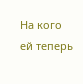На кого ей теперь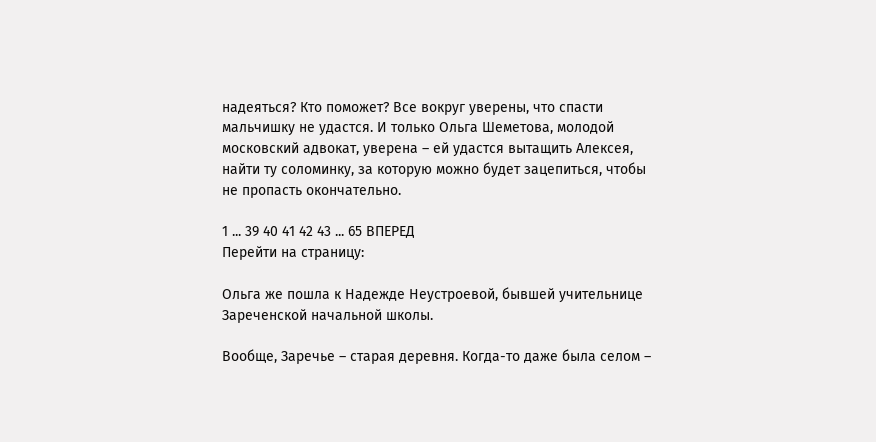надеяться? Кто поможет? Все вокруг уверены, что спасти мальчишку не удастся. И только Ольга Шеметова, молодой московский адвокат, уверена – ей удастся вытащить Алексея, найти ту соломинку, за которую можно будет зацепиться, чтобы не пропасть окончательно.

1 ... 39 40 41 42 43 ... 65 ВПЕРЕД
Перейти на страницу:

Ольга же пошла к Надежде Неустроевой, бывшей учительнице Зареченской начальной школы.

Вообще, Заречье – старая деревня. Когда-то даже была селом –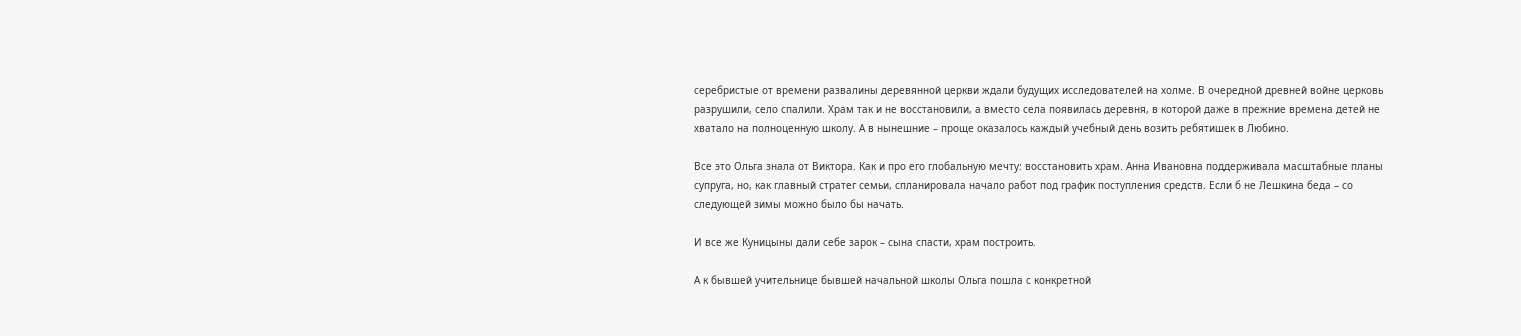серебристые от времени развалины деревянной церкви ждали будущих исследователей на холме. В очередной древней войне церковь разрушили, село спалили. Храм так и не восстановили, а вместо села появилась деревня, в которой даже в прежние времена детей не хватало на полноценную школу. А в нынешние – проще оказалось каждый учебный день возить ребятишек в Любино.

Все это Ольга знала от Виктора. Как и про его глобальную мечту: восстановить храм. Анна Ивановна поддерживала масштабные планы супруга, но, как главный стратег семьи, спланировала начало работ под график поступления средств. Если б не Лешкина беда – со следующей зимы можно было бы начать.

И все же Куницыны дали себе зарок – сына спасти, храм построить.

А к бывшей учительнице бывшей начальной школы Ольга пошла с конкретной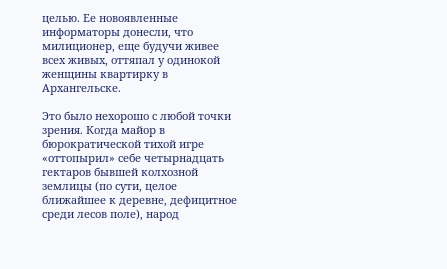целью. Ее новоявленные информаторы донесли, что милиционер, еще будучи живее всех живых, оттяпал у одинокой женщины квартирку в Архангельске.

Это было нехорошо с любой точки зрения. Когда майор в бюрократической тихой игре «оттопырил» себе четырнадцать гектаров бывшей колхозной землицы (по сути, целое ближайшее к деревне, дефицитное среди лесов поле), народ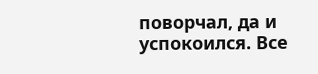поворчал, да и успокоился. Все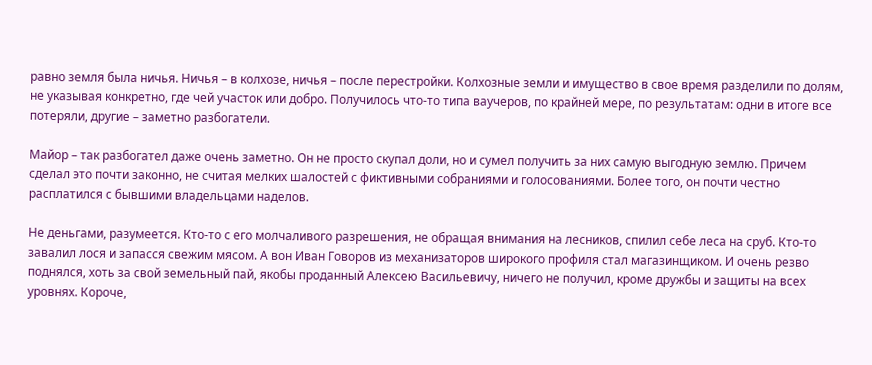равно земля была ничья. Ничья – в колхозе, ничья – после перестройки. Колхозные земли и имущество в свое время разделили по долям, не указывая конкретно, где чей участок или добро. Получилось что-то типа ваучеров, по крайней мере, по результатам: одни в итоге все потеряли, другие – заметно разбогатели.

Майор – так разбогател даже очень заметно. Он не просто скупал доли, но и сумел получить за них самую выгодную землю. Причем сделал это почти законно, не считая мелких шалостей с фиктивными собраниями и голосованиями. Более того, он почти честно расплатился с бывшими владельцами наделов.

Не деньгами, разумеется. Кто-то с его молчаливого разрешения, не обращая внимания на лесников, спилил себе леса на сруб. Кто-то завалил лося и запасся свежим мясом. А вон Иван Говоров из механизаторов широкого профиля стал магазинщиком. И очень резво поднялся, хоть за свой земельный пай, якобы проданный Алексею Васильевичу, ничего не получил, кроме дружбы и защиты на всех уровнях. Короче,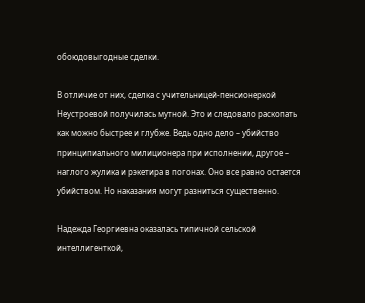обоюдовыгодные сделки.

В отличие от них, сделка с учительницей-пенсионеркой Неустроевой получилась мутной. Это и следовало раскопать как можно быстрее и глубже. Ведь одно дело – убийство принципиального милиционера при исполнении, другое – наглого жулика и рэкетира в погонах. Оно все равно остается убийством. Но наказания могут разниться существенно.

Надежда Георгиевна оказалась типичной сельской интеллигенткой,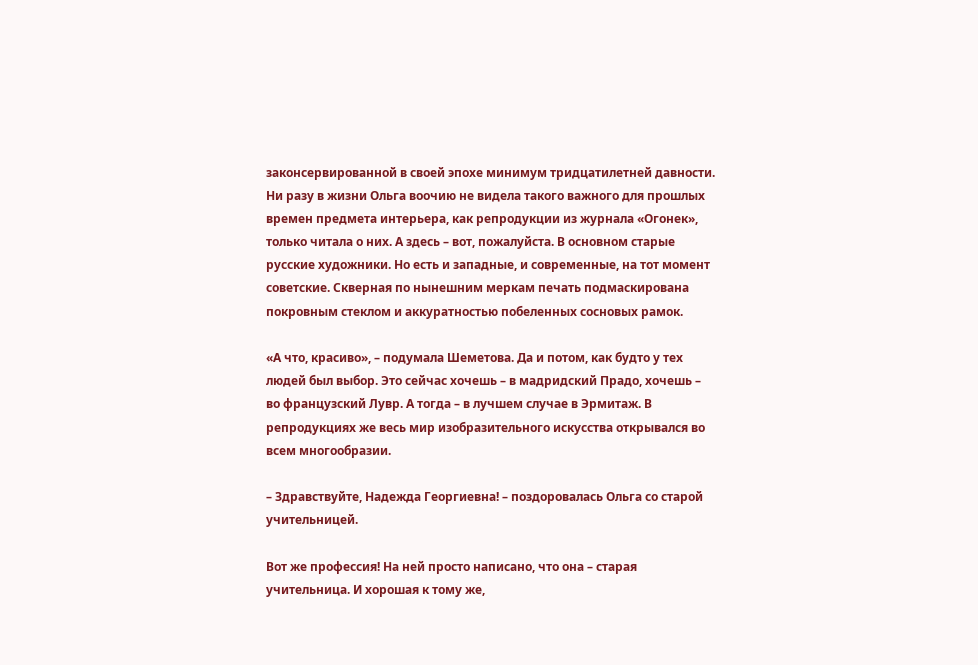законсервированной в своей эпохе минимум тридцатилетней давности. Ни разу в жизни Ольга воочию не видела такого важного для прошлых времен предмета интерьера, как репродукции из журнала «Огонек», только читала о них. А здесь – вот, пожалуйста. В основном старые русские художники. Но есть и западные, и современные, на тот момент советские. Скверная по нынешним меркам печать подмаскирована покровным стеклом и аккуратностью побеленных сосновых рамок.

«А что, красиво», – подумала Шеметова. Да и потом, как будто у тех людей был выбор. Это сейчас хочешь – в мадридский Прадо, хочешь – во французский Лувр. А тогда – в лучшем случае в Эрмитаж. В репродукциях же весь мир изобразительного искусства открывался во всем многообразии.

– Здравствуйте, Надежда Георгиевна! – поздоровалась Ольга со старой учительницей.

Вот же профессия! На ней просто написано, что она – старая учительница. И хорошая к тому же,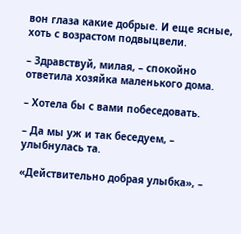вон глаза какие добрые. И еще ясные, хоть с возрастом подвыцвели.

– Здравствуй, милая, – спокойно ответила хозяйка маленького дома.

– Хотела бы с вами побеседовать.

– Да мы уж и так беседуем, – улыбнулась та.

«Действительно добрая улыбка», –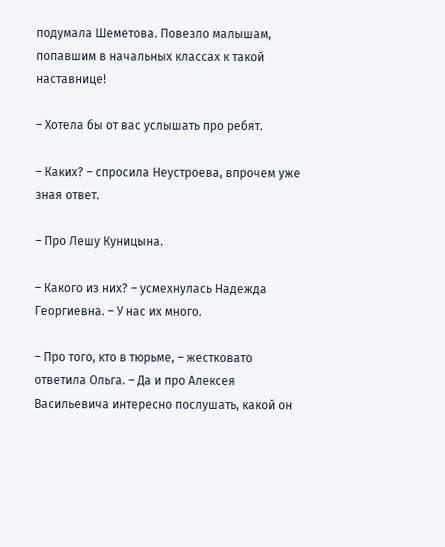подумала Шеметова. Повезло малышам, попавшим в начальных классах к такой наставнице!

– Хотела бы от вас услышать про ребят.

– Каких? – спросила Неустроева, впрочем уже зная ответ.

– Про Лешу Куницына.

– Какого из них? – усмехнулась Надежда Георгиевна. – У нас их много.

– Про того, кто в тюрьме, – жестковато ответила Ольга. – Да и про Алексея Васильевича интересно послушать, какой он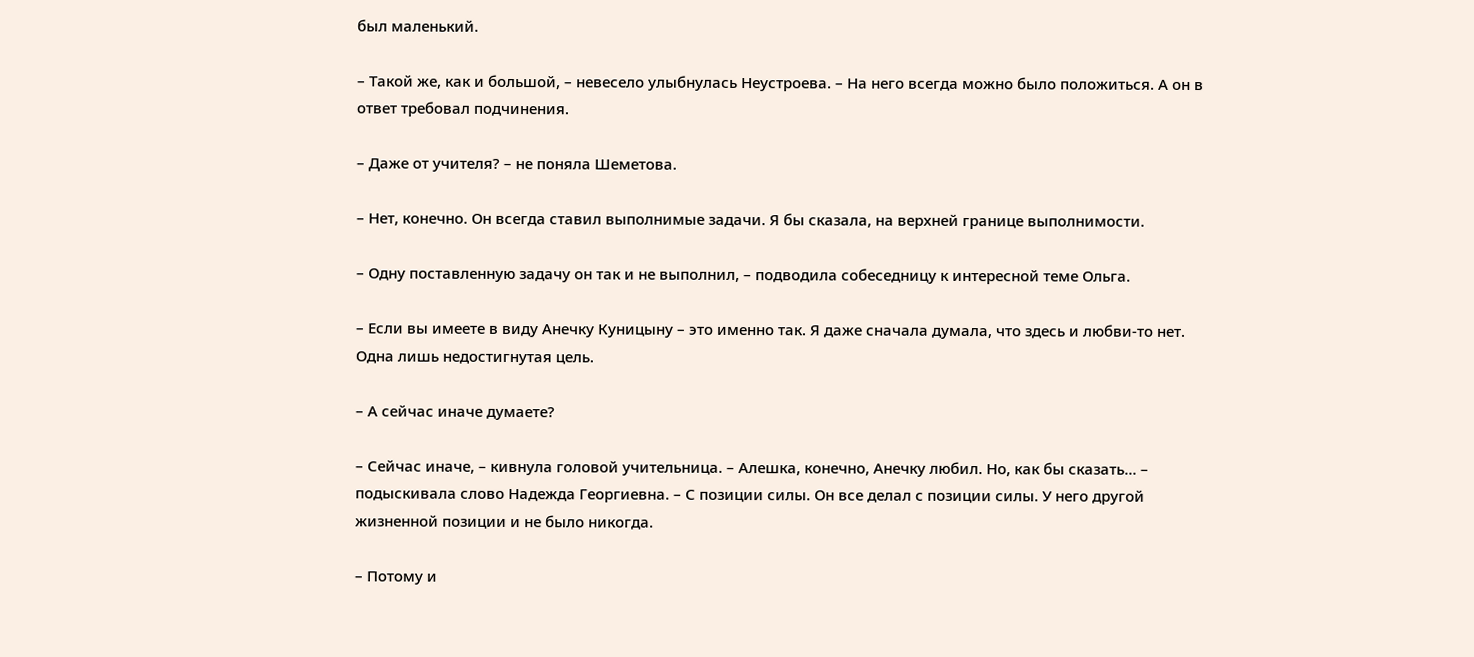был маленький.

– Такой же, как и большой, – невесело улыбнулась Неустроева. – На него всегда можно было положиться. А он в ответ требовал подчинения.

– Даже от учителя? – не поняла Шеметова.

– Нет, конечно. Он всегда ставил выполнимые задачи. Я бы сказала, на верхней границе выполнимости.

– Одну поставленную задачу он так и не выполнил, – подводила собеседницу к интересной теме Ольга.

– Если вы имеете в виду Анечку Куницыну – это именно так. Я даже сначала думала, что здесь и любви-то нет. Одна лишь недостигнутая цель.

– А сейчас иначе думаете?

– Сейчас иначе, – кивнула головой учительница. – Алешка, конечно, Анечку любил. Но, как бы сказать… – подыскивала слово Надежда Георгиевна. – С позиции силы. Он все делал с позиции силы. У него другой жизненной позиции и не было никогда.

– Потому и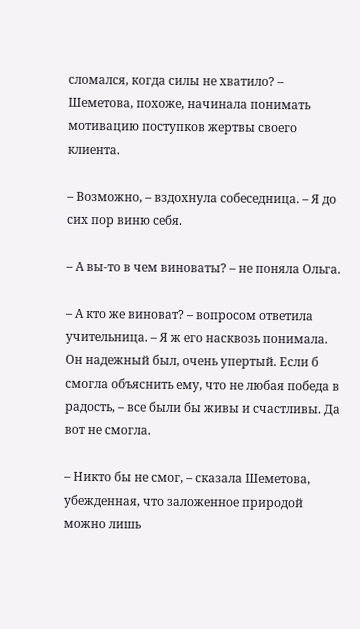сломался, когда силы не хватило? – Шеметова, похоже, начинала понимать мотивацию поступков жертвы своего клиента.

– Возможно, – вздохнула собеседница. – Я до сих пор виню себя.

– А вы-то в чем виноваты? – не поняла Ольга.

– А кто же виноват? – вопросом ответила учительница. – Я ж его насквозь понимала. Он надежный был, очень упертый. Если б смогла объяснить ему, что не любая победа в радость, – все были бы живы и счастливы. Да вот не смогла.

– Никто бы не смог, – сказала Шеметова, убежденная, что заложенное природой можно лишь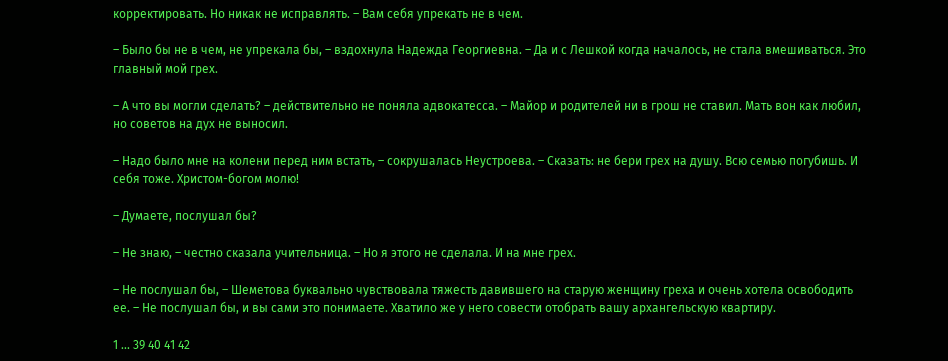корректировать. Но никак не исправлять. – Вам себя упрекать не в чем.

– Было бы не в чем, не упрекала бы, – вздохнула Надежда Георгиевна. – Да и с Лешкой когда началось, не стала вмешиваться. Это главный мой грех.

– А что вы могли сделать? – действительно не поняла адвокатесса. – Майор и родителей ни в грош не ставил. Мать вон как любил, но советов на дух не выносил.

– Надо было мне на колени перед ним встать, – сокрушалась Неустроева. – Сказать: не бери грех на душу. Всю семью погубишь. И себя тоже. Христом-богом молю!

– Думаете, послушал бы?

– Не знаю, – честно сказала учительница. – Но я этого не сделала. И на мне грех.

– Не послушал бы, – Шеметова буквально чувствовала тяжесть давившего на старую женщину греха и очень хотела освободить ее. – Не послушал бы, и вы сами это понимаете. Хватило же у него совести отобрать вашу архангельскую квартиру.

1 ... 39 40 41 42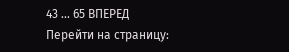43 ... 65 ВПЕРЕД
Перейти на страницу: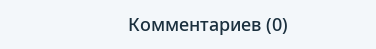Комментариев (0)